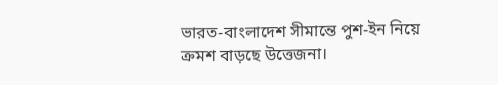ভারত-বাংলাদেশ সীমান্তে পুশ-ইন নিয়ে ক্রমশ বাড়ছে উত্তেজনা।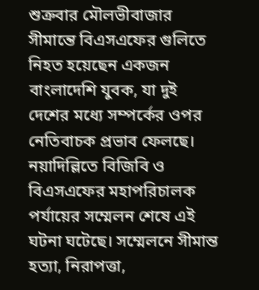শুক্রবার মৌলভীবাজার সীমান্তে বিএসএফের গুলিতে নিহত হয়েছেন একজন বাংলাদেশি যুবক, যা দুই দেশের মধ্যে সম্পর্কের ওপর নেতিবাচক প্রভাব ফেলছে।
নয়াদিল্লিতে বিজিবি ও বিএসএফের মহাপরিচালক পর্যায়ের সম্মেলন শেষে এই ঘটনা ঘটেছে। সম্মেলনে সীমান্ত হত্যা, নিরাপত্তা,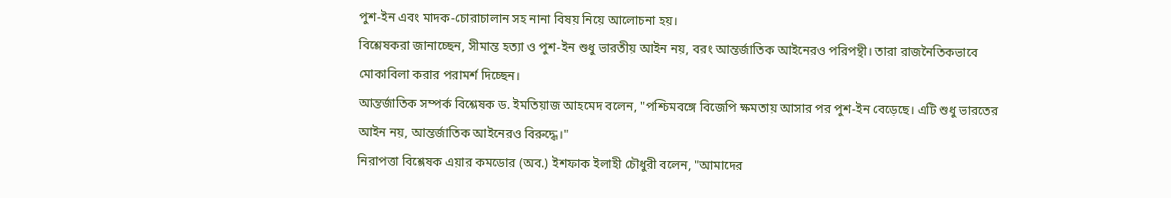পুশ-ইন এবং মাদক-চোরাচালান সহ নানা বিষয় নিয়ে আলোচনা হয়।
বিশ্লেষকরা জানাচ্ছেন, সীমান্ত হত্যা ও পুশ-ইন শুধু ভারতীয় আইন নয়, বরং আন্তর্জাতিক আইনেরও পরিপন্থী। তারা রাজনৈতিকভাবে মোকাবিলা করার পরামর্শ দিচ্ছেন।
আন্তর্জাতিক সম্পর্ক বিশ্লেষক ড. ইমতিয়াজ আহমেদ বলেন, "পশ্চিমবঙ্গে বিজেপি ক্ষমতায় আসার পর পুশ-ইন বেড়েছে। এটি শুধু ভারতের আইন নয়, আন্তর্জাতিক আইনেরও বিরুদ্ধে।"
নিরাপত্তা বিশ্লেষক এয়ার কমডোর (অব.) ইশফাক ইলাহী চৌধুরী বলেন, "আমাদের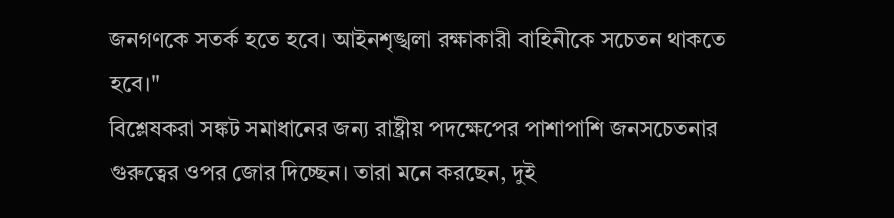জনগণকে সতর্ক হতে হবে। আইনশৃঙ্খলা রক্ষাকারী বাহিনীকে সচেতন থাকতে হবে।"
বিশ্লেষকরা সঙ্কট সমাধানের জন্য রাষ্ট্রীয় পদক্ষেপের পাশাপাশি জনসচেতনার গুরুত্বের ওপর জোর দিচ্ছেন। তারা মনে করছেন, দুই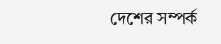দেশের সম্পর্ক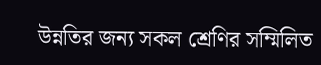উন্নতির জন্য সকল শ্রেণির সম্মিলিত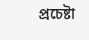প্রচেষ্টা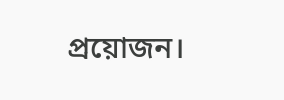প্রয়োজন।